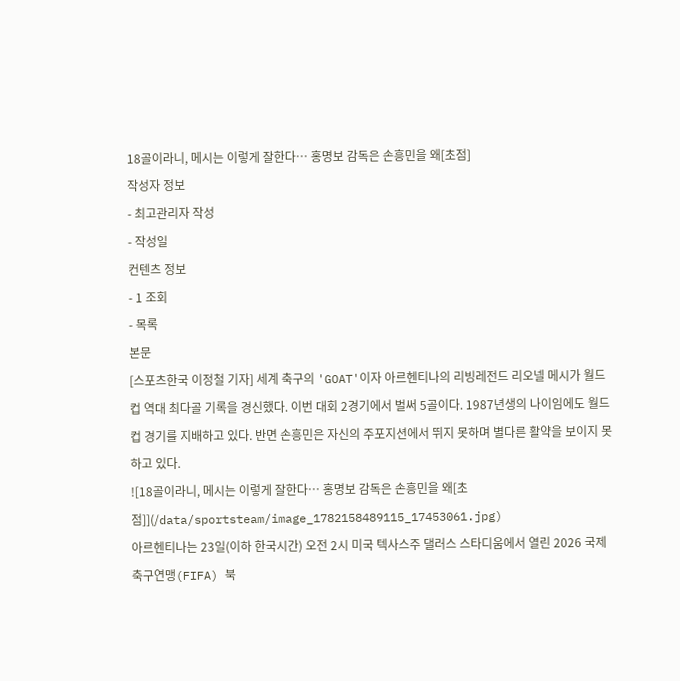18골이라니, 메시는 이렇게 잘한다… 홍명보 감독은 손흥민을 왜[초점]
작성자 정보
- 최고관리자 작성
- 작성일
컨텐츠 정보
- 1 조회
- 목록
본문
[스포츠한국 이정철 기자] 세계 축구의 'GOAT'이자 아르헨티나의 리빙레전드 리오넬 메시가 월드컵 역대 최다골 기록을 경신했다. 이번 대회 2경기에서 벌써 5골이다. 1987년생의 나이임에도 월드컵 경기를 지배하고 있다. 반면 손흥민은 자신의 주포지션에서 뛰지 못하며 별다른 활약을 보이지 못하고 있다.
![18골이라니, 메시는 이렇게 잘한다… 홍명보 감독은 손흥민을 왜[초점]](/data/sportsteam/image_1782158489115_17453061.jpg)
아르헨티나는 23일(이하 한국시간) 오전 2시 미국 텍사스주 댈러스 스타디움에서 열린 2026 국제축구연맹(FIFA) 북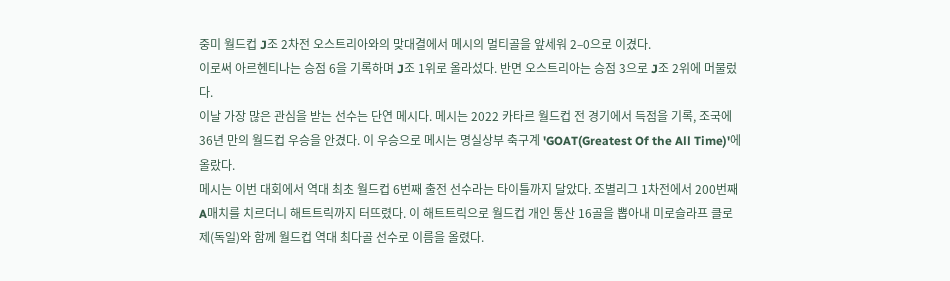중미 월드컵 J조 2차전 오스트리아와의 맞대결에서 메시의 멀티골을 앞세워 2–0으로 이겼다.
이로써 아르헨티나는 승점 6을 기록하며 J조 1위로 올라섰다. 반면 오스트리아는 승점 3으로 J조 2위에 머물렀다.
이날 가장 많은 관심을 받는 선수는 단연 메시다. 메시는 2022 카타르 월드컵 전 경기에서 득점을 기록, 조국에 36년 만의 월드컵 우승을 안겼다. 이 우승으로 메시는 명실상부 축구계 'GOAT(Greatest Of the All Time)'에 올랐다.
메시는 이번 대회에서 역대 최초 월드컵 6번째 출전 선수라는 타이틀까지 달았다. 조별리그 1차전에서 200번째 A매치를 치르더니 해트트릭까지 터뜨렸다. 이 해트트릭으로 월드컵 개인 통산 16골을 뽑아내 미로슬라프 클로제(독일)와 함께 월드컵 역대 최다골 선수로 이름을 올렸다.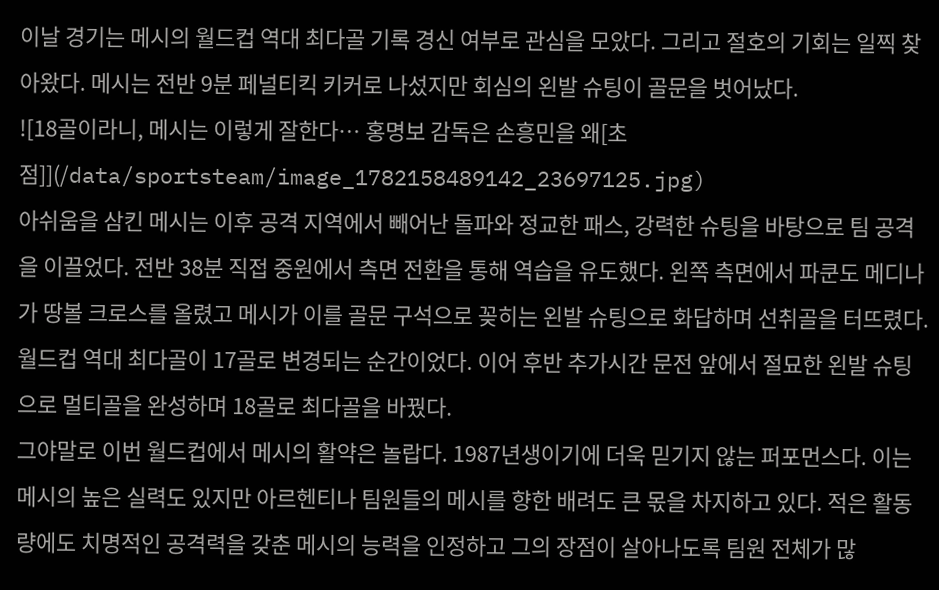이날 경기는 메시의 월드컵 역대 최다골 기록 경신 여부로 관심을 모았다. 그리고 절호의 기회는 일찍 찾아왔다. 메시는 전반 9분 페널티킥 키커로 나섰지만 회심의 왼발 슈팅이 골문을 벗어났다.
![18골이라니, 메시는 이렇게 잘한다… 홍명보 감독은 손흥민을 왜[초점]](/data/sportsteam/image_1782158489142_23697125.jpg)
아쉬움을 삼킨 메시는 이후 공격 지역에서 빼어난 돌파와 정교한 패스, 강력한 슈팅을 바탕으로 팀 공격을 이끌었다. 전반 38분 직접 중원에서 측면 전환을 통해 역습을 유도했다. 왼쪽 측면에서 파쿤도 메디나가 땅볼 크로스를 올렸고 메시가 이를 골문 구석으로 꽂히는 왼발 슈팅으로 화답하며 선취골을 터뜨렸다. 월드컵 역대 최다골이 17골로 변경되는 순간이었다. 이어 후반 추가시간 문전 앞에서 절묘한 왼발 슈팅으로 멀티골을 완성하며 18골로 최다골을 바꿨다.
그야말로 이번 월드컵에서 메시의 활약은 놀랍다. 1987년생이기에 더욱 믿기지 않는 퍼포먼스다. 이는 메시의 높은 실력도 있지만 아르헨티나 팀원들의 메시를 향한 배려도 큰 몫을 차지하고 있다. 적은 활동량에도 치명적인 공격력을 갖춘 메시의 능력을 인정하고 그의 장점이 살아나도록 팀원 전체가 많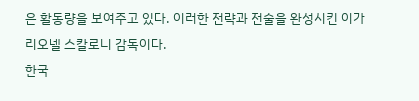은 활동량을 보여주고 있다. 이러한 전략과 전술을 완성시킨 이가 리오넬 스칼로니 감독이다.
한국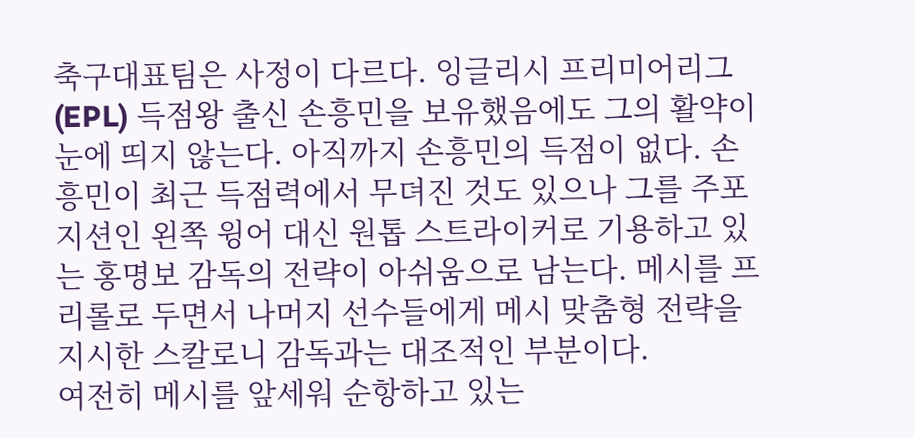축구대표팀은 사정이 다르다. 잉글리시 프리미어리그(EPL) 득점왕 출신 손흥민을 보유했음에도 그의 활약이 눈에 띄지 않는다. 아직까지 손흥민의 득점이 없다. 손흥민이 최근 득점력에서 무뎌진 것도 있으나 그를 주포지션인 왼쪽 윙어 대신 원톱 스트라이커로 기용하고 있는 홍명보 감독의 전략이 아쉬움으로 남는다. 메시를 프리롤로 두면서 나머지 선수들에게 메시 맞춤형 전략을 지시한 스칼로니 감독과는 대조적인 부분이다.
여전히 메시를 앞세워 순항하고 있는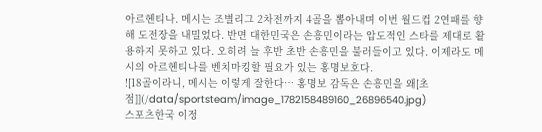아르헨티나. 메시는 조별리그 2차전까지 4골을 뽑아내며 이번 월드컵 2연패를 향해 도전장을 내밀었다. 반면 대한민국은 손흥민이라는 압도적인 스타를 제대로 활용하지 못하고 있다. 오히려 늘 후반 초반 손흥민을 불러들이고 있다. 이제라도 메시의 아르헨티나를 벤치마킹할 필요가 있는 홍명보호다.
![18골이라니, 메시는 이렇게 잘한다… 홍명보 감독은 손흥민을 왜[초점]](/data/sportsteam/image_1782158489160_26896540.jpg)
스포츠한국 이정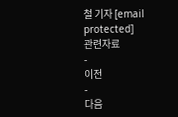철 기자 [email protected]
관련자료
-
이전
-
다음